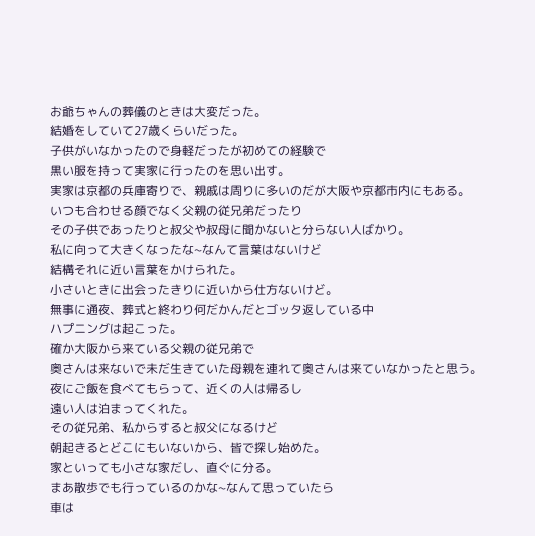お爺ちゃんの葬儀のときは大変だった。
結婚をしていて27歳くらいだった。
子供がいなかったので身軽だったが初めての経験で
黒い服を持って実家に行ったのを思い出す。
実家は京都の兵庫寄りで、親戚は周りに多いのだが大阪や京都市内にもある。
いつも合わせる顔でなく父親の従兄弟だったり
その子供であったりと叔父や叔母に聞かないと分らない人ばかり。
私に向って大きくなったな~なんて言葉はないけど
結構それに近い言葉をかけられた。
小さいときに出会ったきりに近いから仕方ないけど。
無事に通夜、葬式と終わり何だかんだとゴッタ返している中
ハプニングは起こった。
確か大阪から来ている父親の従兄弟で
奥さんは来ないで未だ生きていた母親を連れて奥さんは来ていなかったと思う。
夜にご飯を食べてもらって、近くの人は帰るし
遠い人は泊まってくれた。
その従兄弟、私からすると叔父になるけど
朝起きるとどこにもいないから、皆で探し始めた。
家といっても小さな家だし、直ぐに分る。
まあ散歩でも行っているのかな~なんて思っていたら
車は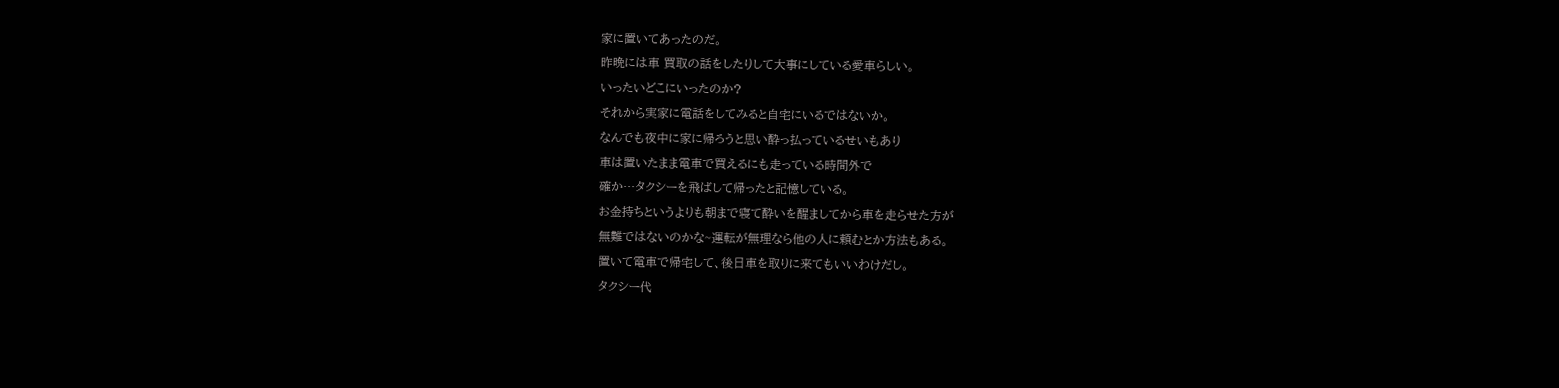家に置いてあったのだ。
昨晩には車 買取の話をしたりして大事にしている愛車らしい。
いったいどこにいったのか?
それから実家に電話をしてみると自宅にいるではないか。
なんでも夜中に家に帰ろうと思い酔っ払っているせいもあり
車は置いたまま電車で買えるにも走っている時間外で
確か…タクシーを飛ばして帰ったと記憶している。
お金持ちというよりも朝まで寝て酔いを醒ましてから車を走らせた方が
無難ではないのかな~運転が無理なら他の人に頼むとか方法もある。
置いて電車で帰宅して、後日車を取りに来てもいいわけだし。
タクシー代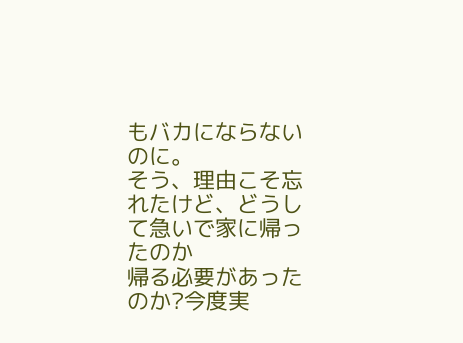もバカにならないのに。
そう、理由こそ忘れたけど、どうして急いで家に帰ったのか
帰る必要があったのか?今度実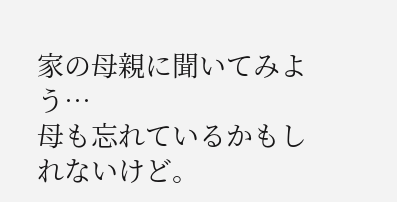家の母親に聞いてみよう…
母も忘れているかもしれないけど。